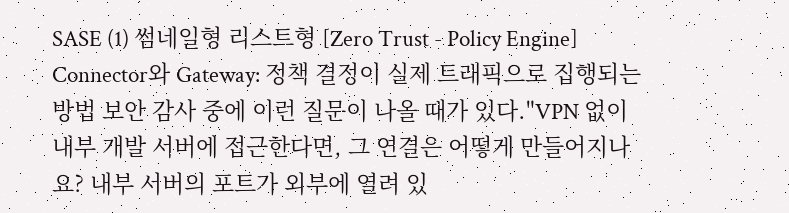SASE (1) 썸네일형 리스트형 [Zero Trust - Policy Engine] Connector와 Gateway: 정책 결정이 실제 트래픽으로 집행되는 방법 보안 감사 중에 이런 질문이 나올 때가 있다."VPN 없이 내부 개발 서버에 접근한다면, 그 연결은 어떻게 만들어지나요? 내부 서버의 포트가 외부에 열려 있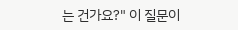는 건가요?" 이 질문이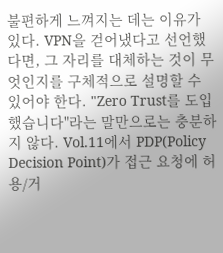불편하게 느껴지는 데는 이유가 있다. VPN을 걷어냈다고 선언했다면, 그 자리를 대체하는 것이 무엇인지를 구체적으로 설명할 수 있어야 한다. "Zero Trust를 도입했습니다"라는 말만으로는 충분하지 않다. Vol.11에서 PDP(Policy Decision Point)가 접근 요청에 허용/거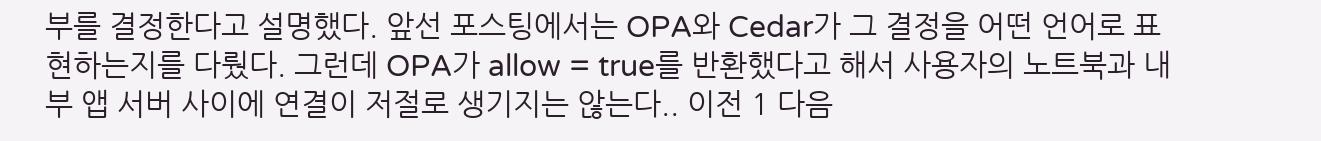부를 결정한다고 설명했다. 앞선 포스팅에서는 OPA와 Cedar가 그 결정을 어떤 언어로 표현하는지를 다뤘다. 그런데 OPA가 allow = true를 반환했다고 해서 사용자의 노트북과 내부 앱 서버 사이에 연결이 저절로 생기지는 않는다.. 이전 1 다음